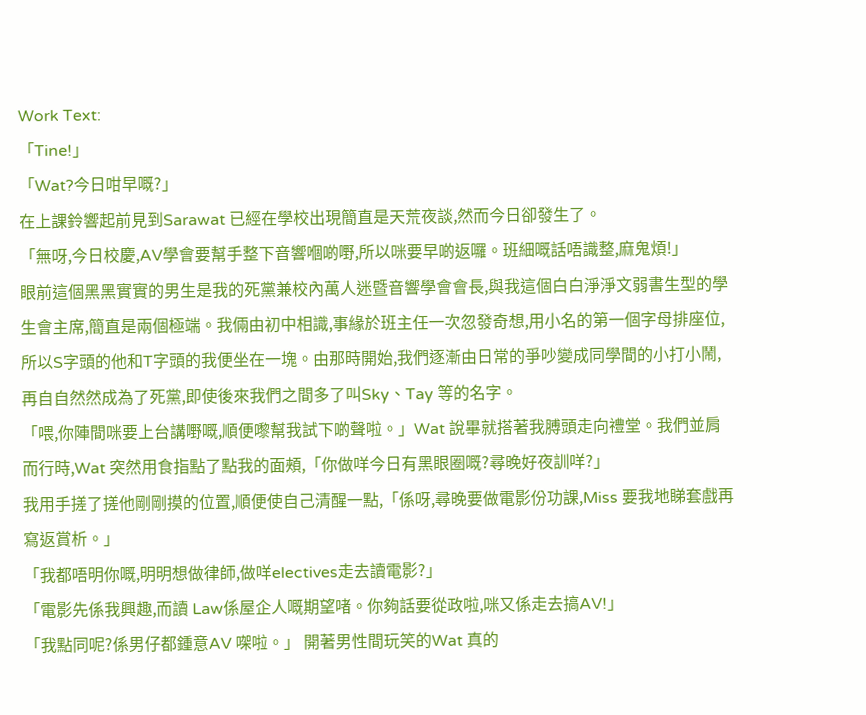Work Text:
「Tine!」
「Wat?今日咁早嘅?」
在上課鈴響起前見到Sarawat 已經在學校出現簡直是天荒夜談,然而今日卻發生了。
「無呀,今日校慶,AV學會要幫手整下音響嗰啲嘢,所以咪要早啲返囉。班細嘅話唔識整,麻鬼煩!」
眼前這個黑黑實實的男生是我的死黨兼校內萬人迷暨音響學會會長,與我這個白白淨淨文弱書生型的學生會主席,簡直是兩個極端。我倆由初中相識,事緣於班主任一次忽發奇想,用小名的第一個字母排座位,所以S字頭的他和T字頭的我便坐在一塊。由那時開始,我們逐漸由日常的爭吵變成同學間的小打小鬧,再自自然然成為了死黨,即使後來我們之間多了叫Sky、Tay 等的名字。
「喂,你陣間咪要上台講嘢嘅,順便嚟幫我試下啲聲啦。」Wat 說畢就搭著我膊頭走向禮堂。我們並肩而行時,Wat 突然用食指點了點我的面頰,「你做咩今日有黑眼圈嘅?尋晚好夜訓咩?」
我用手搓了搓他剛剛摸的位置,順便使自己清醒一點,「係呀,尋晚要做電影份功課,Miss 要我地睇套戲再寫返賞析。」
「我都唔明你嘅,明明想做律師,做咩electives走去讀電影?」
「電影先係我興趣,而讀 Law係屋企人嘅期望啫。你夠話要從政啦,咪又係走去搞AV!」
「我點同呢?係男仔都鍾意AV 㗎啦。」 開著男性間玩笑的Wat 真的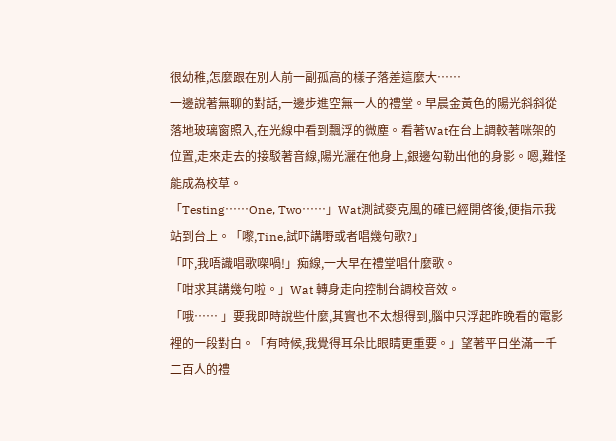很幼稚,怎麼跟在別人前一副孤高的樣子落差這麼大⋯⋯
一邊說著無聊的對話,一邊步進空無一人的禮堂。早晨金黃色的陽光斜斜從落地玻璃窗照入,在光線中看到飄浮的微塵。看著Wat在台上調較著咪架的位置,走來走去的接駁著音線,陽光灑在他身上,銀邊勾勒出他的身影。嗯,難怪能成為校草。
「Testing⋯⋯One, Two⋯⋯」Wat測試麥克風的確已經開啓後,便指示我站到台上。「嚟,Tine,試吓講嘢或者唱幾句歌?」
「吓,我唔識唱歌㗎喎!」痴線,一大早在禮堂唱什麼歌。
「咁求其講幾句啦。」Wat 轉身走向控制台調校音效。
「哦⋯⋯ 」要我即時說些什麼,其實也不太想得到,腦中只浮起昨晚看的電影裡的一段對白。「有時候,我覺得耳朵比眼睛更重要。」望著平日坐滿一千二百人的禮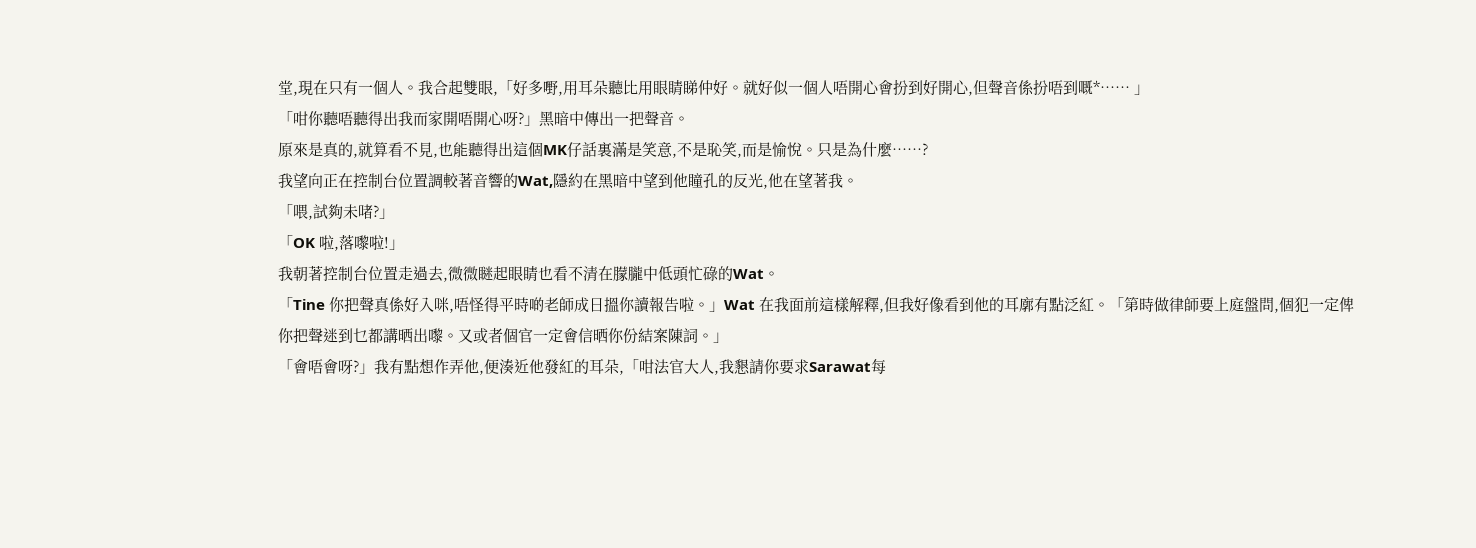堂,現在只有一個人。我合起雙眼,「好多嘢,用耳朵聽比用眼睛睇仲好。就好似一個人唔開心會扮到好開心,但聲音係扮唔到嘅*⋯⋯ 」
「咁你聽唔聽得出我而家開唔開心呀?」黑暗中傳出一把聲音。
原來是真的,就算看不見,也能聽得出這個MK仔話裏滿是笑意,不是恥笑,而是愉悅。只是為什麼⋯⋯?
我望向正在控制台位置調較著音響的Wat,隱約在黑暗中望到他瞳孔的反光,他在望著我。
「喂,試夠未啫?」
「OK 啦,落嚟啦!」
我朝著控制台位置走過去,微微瞇起眼睛也看不清在朦朧中低頭忙碌的Wat。
「Tine 你把聲真係好入咪,唔怪得平時啲老師成日搵你讀報告啦。」Wat 在我面前這樣解釋,但我好像看到他的耳廓有點泛紅。「第時做律師要上庭盤問,個犯一定俾你把聲迷到乜都講晒出嚟。又或者個官一定會信晒你份結案陳詞。」
「會唔會呀?」我有點想作弄他,便湊近他發紅的耳朵,「咁法官大人,我懇請你要求Sarawat每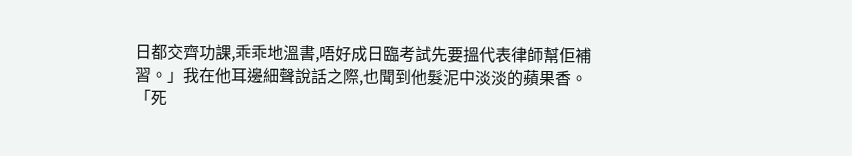日都交齊功課,乖乖地溫書,唔好成日臨考試先要搵代表律師幫佢補習。」我在他耳邊細聲說話之際,也聞到他髮泥中淡淡的蘋果香。
「死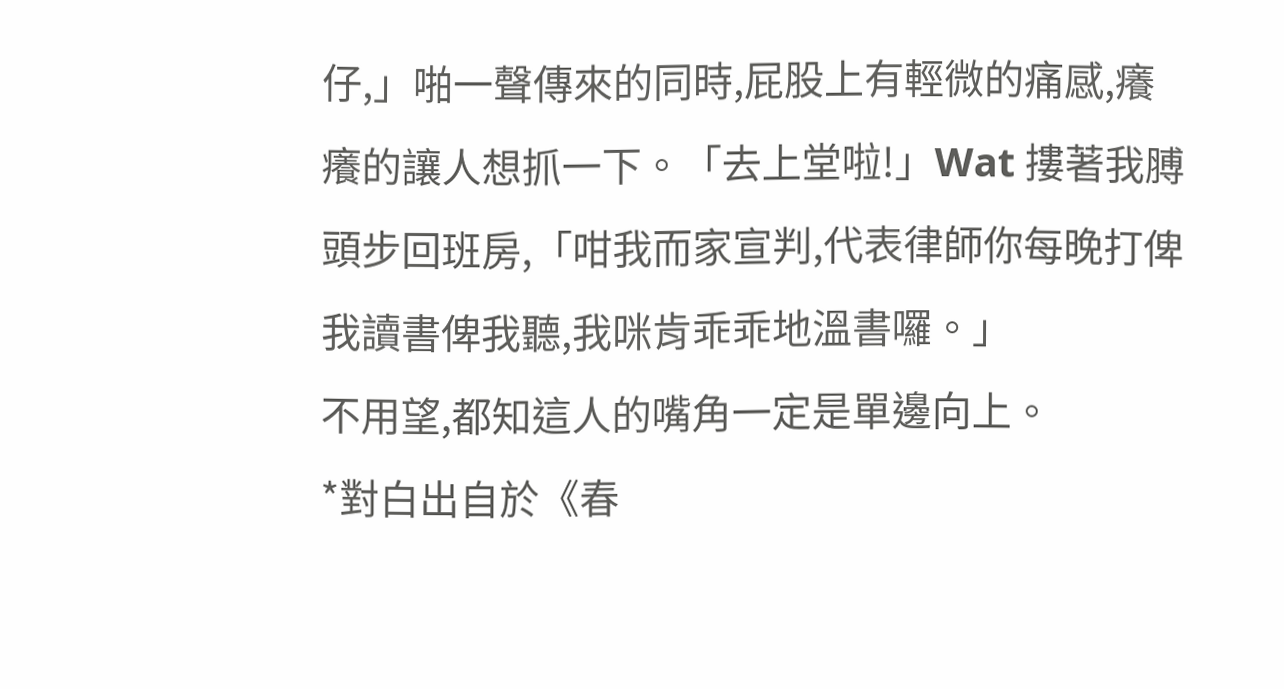仔,」啪一聲傳來的同時,屁股上有輕微的痛感,癢癢的讓人想抓一下。「去上堂啦!」Wat 摟著我膊頭步回班房,「咁我而家宣判,代表律師你每晚打俾我讀書俾我聽,我咪肯乖乖地溫書囉。」
不用望,都知這人的嘴角一定是單邊向上。
*對白出自於《春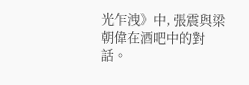光乍洩》中, 張震與梁朝偉在酒吧中的對話。